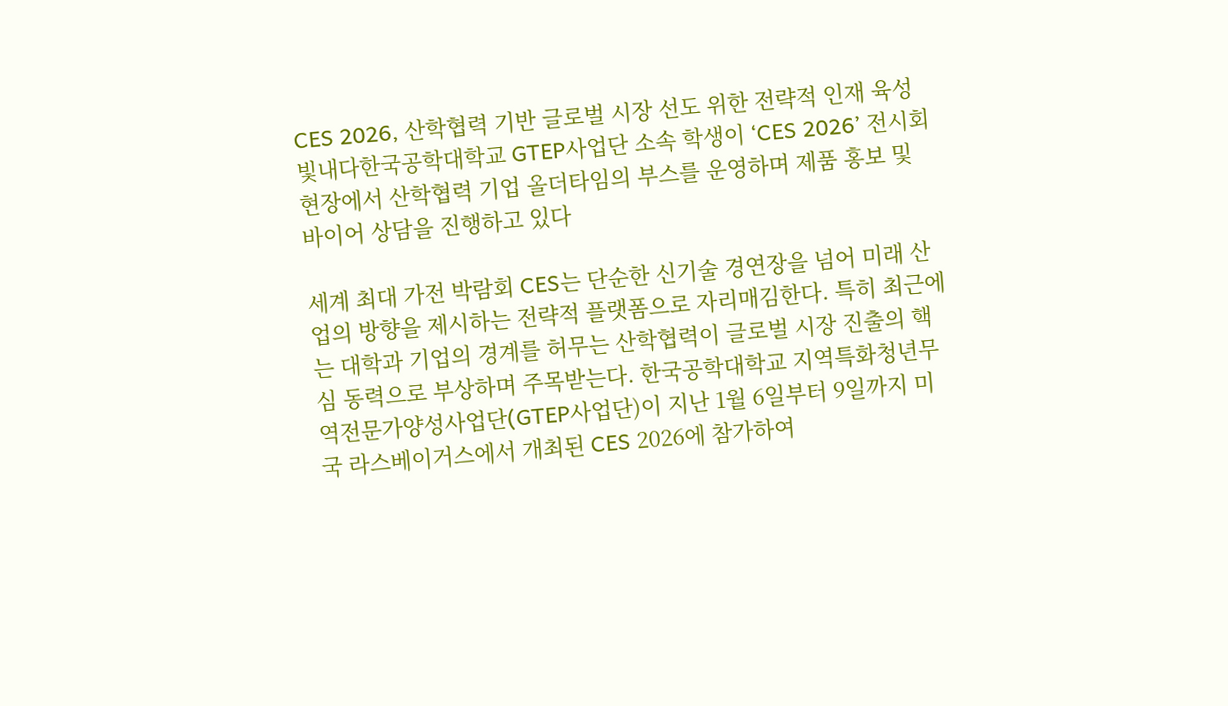CES 2026, 산학협력 기반 글로벌 시장 선도 위한 전략적 인재 육성 빛내다한국공학대학교 GTEP사업단 소속 학생이 ‘CES 2026’ 전시회 현장에서 산학협력 기업 올더타임의 부스를 운영하며 제품 홍보 및 바이어 상담을 진행하고 있다

세계 최대 가전 박람회 CES는 단순한 신기술 경연장을 넘어 미래 산업의 방향을 제시하는 전략적 플랫폼으로 자리매김한다. 특히 최근에는 대학과 기업의 경계를 허무는 산학협력이 글로벌 시장 진출의 핵심 동력으로 부상하며 주목받는다. 한국공학대학교 지역특화청년무역전문가양성사업단(GTEP사업단)이 지난 1월 6일부터 9일까지 미국 라스베이거스에서 개최된 CES 2026에 참가하여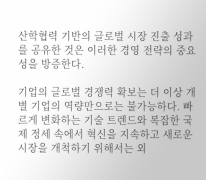산학협력 기반의 글로벌 시장 진출 성과를 공유한 것은 이러한 경영 전략의 중요성을 방증한다.

기업의 글로벌 경쟁력 확보는 더 이상 개별 기업의 역량만으로는 불가능하다. 빠르게 변화하는 기술 트렌드와 복잡한 국제 정세 속에서 혁신을 지속하고 새로운 시장을 개척하기 위해서는 외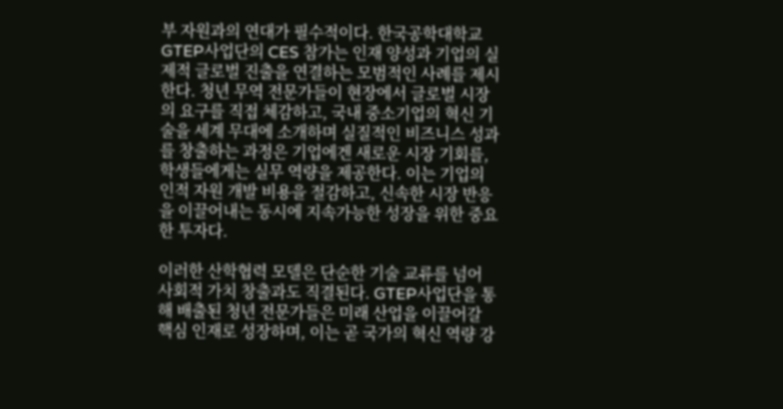부 자원과의 연대가 필수적이다. 한국공학대학교 GTEP사업단의 CES 참가는 인재 양성과 기업의 실제적 글로벌 진출을 연결하는 모범적인 사례를 제시한다. 청년 무역 전문가들이 현장에서 글로벌 시장의 요구를 직접 체감하고, 국내 중소기업의 혁신 기술을 세계 무대에 소개하며 실질적인 비즈니스 성과를 창출하는 과정은 기업에겐 새로운 시장 기회를, 학생들에게는 실무 역량을 제공한다. 이는 기업의 인적 자원 개발 비용을 절감하고, 신속한 시장 반응을 이끌어내는 동시에 지속가능한 성장을 위한 중요한 투자다.

이러한 산학협력 모델은 단순한 기술 교류를 넘어 사회적 가치 창출과도 직결된다. GTEP사업단을 통해 배출된 청년 전문가들은 미래 산업을 이끌어갈 핵심 인재로 성장하며, 이는 곧 국가의 혁신 역량 강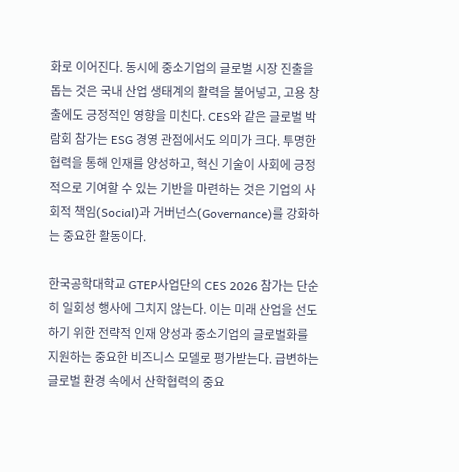화로 이어진다. 동시에 중소기업의 글로벌 시장 진출을 돕는 것은 국내 산업 생태계의 활력을 불어넣고, 고용 창출에도 긍정적인 영향을 미친다. CES와 같은 글로벌 박람회 참가는 ESG 경영 관점에서도 의미가 크다. 투명한 협력을 통해 인재를 양성하고, 혁신 기술이 사회에 긍정적으로 기여할 수 있는 기반을 마련하는 것은 기업의 사회적 책임(Social)과 거버넌스(Governance)를 강화하는 중요한 활동이다.

한국공학대학교 GTEP사업단의 CES 2026 참가는 단순히 일회성 행사에 그치지 않는다. 이는 미래 산업을 선도하기 위한 전략적 인재 양성과 중소기업의 글로벌화를 지원하는 중요한 비즈니스 모델로 평가받는다. 급변하는 글로벌 환경 속에서 산학협력의 중요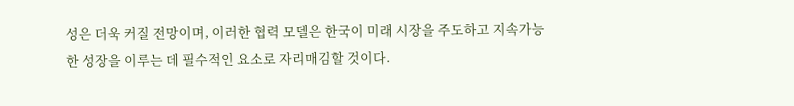성은 더욱 커질 전망이며, 이러한 협력 모델은 한국이 미래 시장을 주도하고 지속가능한 성장을 이루는 데 필수적인 요소로 자리매김할 것이다.